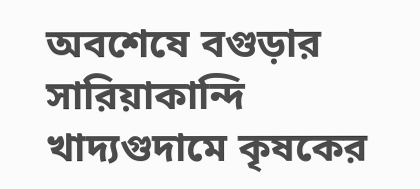অবশেষে বগুড়ার সারিয়াকান্দি খাদ্যগুদামে কৃষকের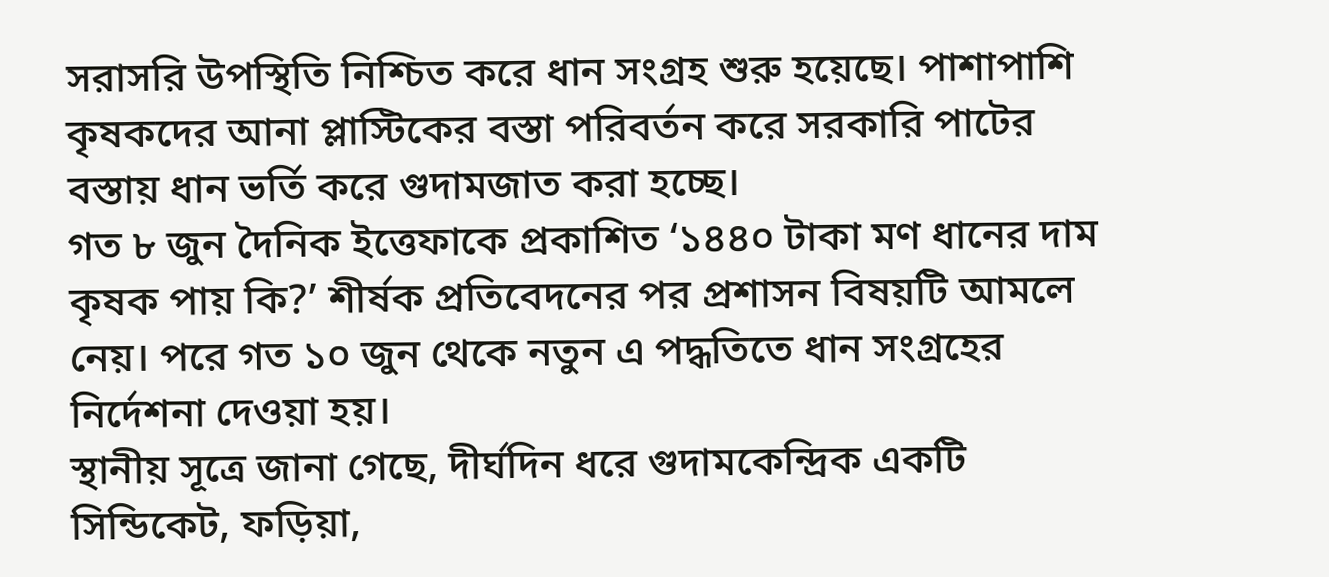সরাসরি উপস্থিতি নিশ্চিত করে ধান সংগ্রহ শুরু হয়েছে। পাশাপাশি কৃষকদের আনা প্লাস্টিকের বস্তা পরিবর্তন করে সরকারি পাটের বস্তায় ধান ভর্তি করে গুদামজাত করা হচ্ছে।
গত ৮ জুন দৈনিক ইত্তেফাকে প্রকাশিত ‘১৪৪০ টাকা মণ ধানের দাম কৃষক পায় কি?’ শীর্ষক প্রতিবেদনের পর প্রশাসন বিষয়টি আমলে নেয়। পরে গত ১০ জুন থেকে নতুন এ পদ্ধতিতে ধান সংগ্রহের নির্দেশনা দেওয়া হয়।
স্থানীয় সূত্রে জানা গেছে, দীর্ঘদিন ধরে গুদামকেন্দ্রিক একটি সিন্ডিকেট, ফড়িয়া,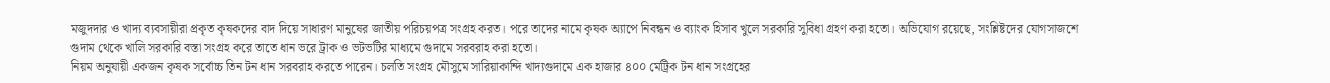মজুদদার ও খাদ্য ব্যবসায়ীরা প্রকৃত কৃষকদের বাদ দিয়ে সাধারণ মানুষের জাতীয় পরিচয়পত্র সংগ্রহ করত। পরে তাদের নামে কৃষক অ্যাপে নিবন্ধন ও ব্যাংক হিসাব খুলে সরকারি সুবিধা গ্রহণ করা হতো। অভিযোগ রয়েছে, সংশ্লিষ্টদের যোগসাজশে গুদাম থেকে খালি সরকারি বস্তা সংগ্রহ করে তাতে ধান ভরে ট্রাক ও ভটভটির মাধ্যমে গুদামে সরবরাহ করা হতো।
নিয়ম অনুযায়ী একজন কৃষক সর্বোচ্চ তিন টন ধান সরবরাহ করতে পারেন। চলতি সংগ্রহ মৌসুমে সারিয়াকান্দি খাদ্যগুদামে এক হাজার ৪০০ মেট্রিক টন ধান সংগ্রহের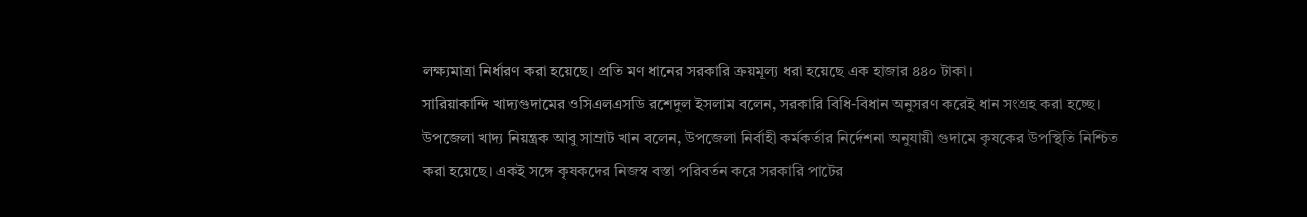লক্ষ্যমাত্রা নির্ধারণ করা হয়েছে। প্রতি মণ ধানের সরকারি ক্রয়মূল্য ধরা হয়েছে এক হাজার ৪৪০ টাকা।
সারিয়াকান্দি খাদ্যগুদামের ওসিএলএসডি রশেদুল ইসলাম বলেন, সরকারি বিধি-বিধান অনুসরণ করেই ধান সংগ্রহ করা হচ্ছে।
উপজেলা খাদ্য নিয়ন্ত্রক আবু সাম্রাট খান বলেন, উপজেলা নির্বাহী কর্মকর্তার নির্দেশনা অনুযায়ী গুদামে কৃষকের উপস্থিতি নিশ্চিত করা হয়েছে। একই সঙ্গে কৃষকদের নিজস্ব বস্তা পরিবর্তন করে সরকারি পাটের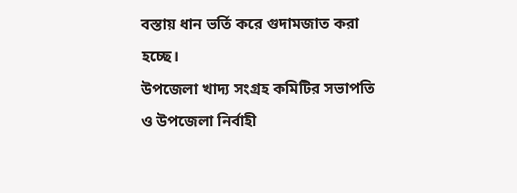বস্তায় ধান ভর্তি করে গুদামজাত করা হচ্ছে।
উপজেলা খাদ্য সংগ্রহ কমিটির সভাপতি ও উপজেলা নির্বাহী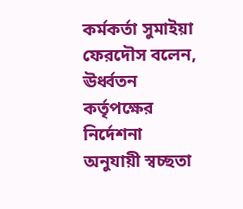কর্মকর্তা সুমাইয়া ফেরদৌস বলেন, ঊর্ধ্বতন কর্তৃপক্ষের নির্দেশনা অনুযায়ী স্বচ্ছতা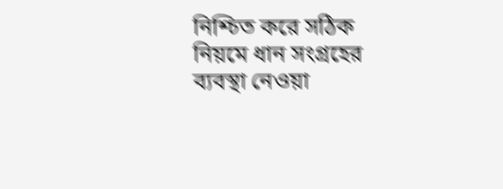নিশ্চিত করে সঠিক নিয়মে ধান সংগ্রহের ব্যবস্থা নেওয়া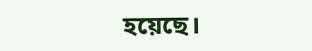হয়েছে।